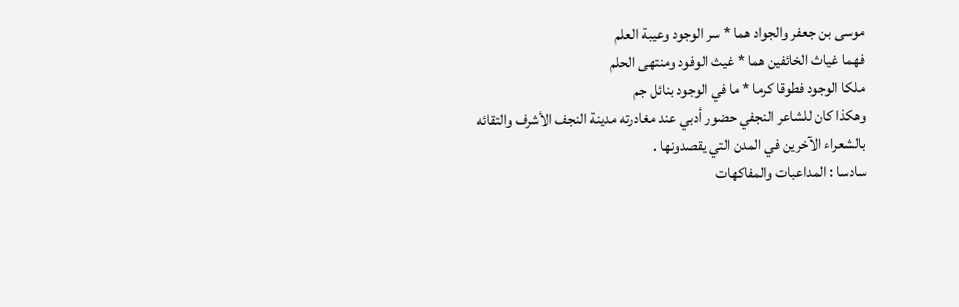موسى بن جعفر والجواد هما * سر الوجود وعيبة العلم
فهما غياث الخائفين هما * غيث الوفود ومنتهى الحلم
ملكا الوجود فطوقا كرما * ما في الوجود بنائل جم
وهكذا كان للشاعر النجفي حضور أدبي عند مغادرته مدينة النجف الأشرف والتقائه بالشعراء الآخرين في المدن التي يقصدونها .
سادسا : المداعبات والمفاكهات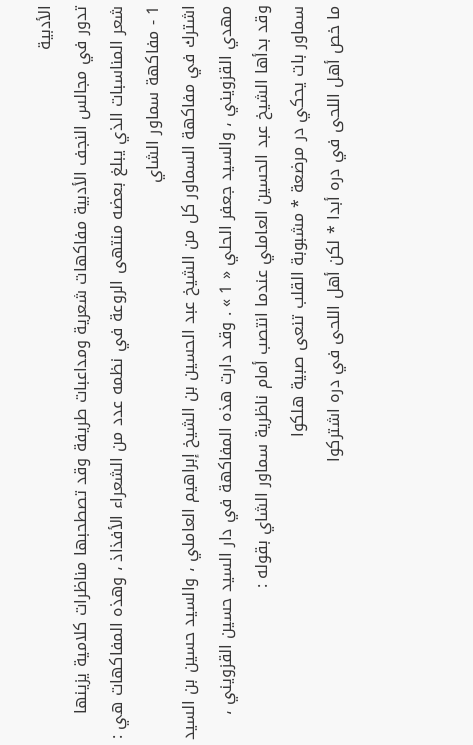الأدبية
تدور في مجالس النجف الأدبية مفاكهات شعرية ومداعبات طريفة وقد تصطحبها مناظرات كلامية يزينها شعر المناسبات الذي يبلغ بعضه منتهى الروعة في نظمه عدد من الشعراء الأفذاذ ، وهذه المفاكهات هي :
1 - مفاكهة سماور الشاي
اشترك في مفاكهة السماور كل من الشيخ عبد الحسين بن الشيخ إبراهيم العاملي ، والسيد حسين بن السيد مهدي القزويني ، والسيد جعفر الحلي « 1 » . وقد دارت هذه المفاكهة في دار السيد حسين القزويني ، وقد بدأها الشيخ عبد الحسين العاملي عندما انتصب أمام ناظرية سماور الشاي بقوله :
سماور بات يحكي در مرضعة * مشبوبة القلب تنعى صبية هلكوا
ما خص أهل اللحى في دره أبدا * لكن أهل اللحى في دره اشتركوا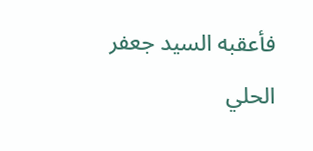فأعقبه السيد جعفر الحلي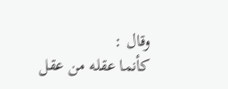وقال :
كأنما عقله من عقل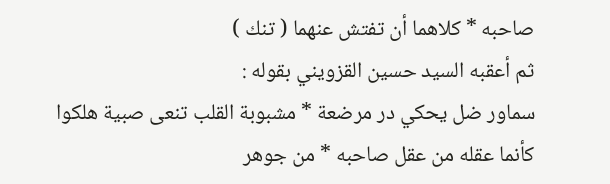صاحبه * كلاهما أن تفتش عنهما ( تنك )
ثم أعقبه السيد حسين القزويني بقوله :
سماور ضل يحكي در مرضعة * مشبوبة القلب تنعى صبية هلكوا
كأنما عقله من عقل صاحبه * من جوهر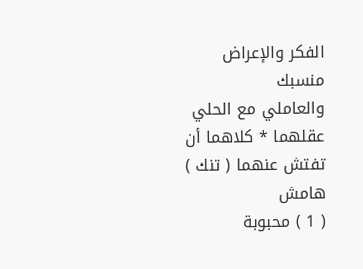الفكر والإعراض منسبك
والعاملي مع الحلي عقلهما * كلاهما أن تفتش عنهما ( تنك )
هامش
( 1 ) محبوبة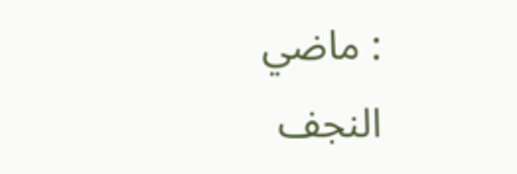: ماضي النجف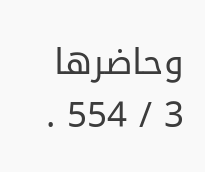وحاضرها 3 / 554 .